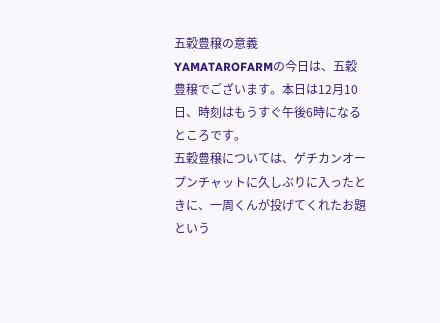五穀豊穣の意義
YAMATAROFARMの今日は、五穀豊穣でございます。本日は12月10日、時刻はもうすぐ午後6時になるところです。
五穀豊穣については、ゲチカンオープンチャットに久しぶりに入ったときに、一周くんが投げてくれたお題という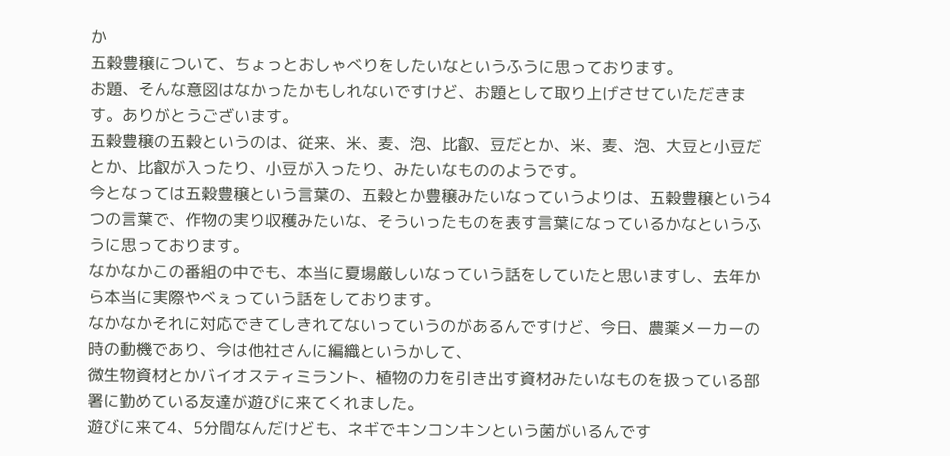か
五穀豊穣について、ちょっとおしゃべりをしたいなというふうに思っております。
お題、そんな意図はなかったかもしれないですけど、お題として取り上げさせていただきます。ありがとうございます。
五穀豊穣の五穀というのは、従来、米、麦、泡、比叡、豆だとか、米、麦、泡、大豆と小豆だとか、比叡が入ったり、小豆が入ったり、みたいなもののようです。
今となっては五穀豊穣という言葉の、五穀とか豊穣みたいなっていうよりは、五穀豊穣という4つの言葉で、作物の実り収穫みたいな、そういったものを表す言葉になっているかなというふうに思っております。
なかなかこの番組の中でも、本当に夏場厳しいなっていう話をしていたと思いますし、去年から本当に実際やべぇっていう話をしております。
なかなかそれに対応できてしきれてないっていうのがあるんですけど、今日、農薬メーカーの時の動機であり、今は他社さんに編織というかして、
微生物資材とかバイオスティミラント、植物の力を引き出す資材みたいなものを扱っている部署に勤めている友達が遊びに来てくれました。
遊びに来て4、5分間なんだけども、ネギでキンコンキンという菌がいるんです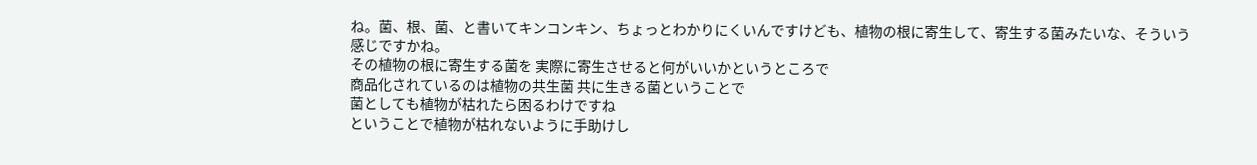ね。菌、根、菌、と書いてキンコンキン、ちょっとわかりにくいんですけども、植物の根に寄生して、寄生する菌みたいな、そういう感じですかね。
その植物の根に寄生する菌を 実際に寄生させると何がいいかというところで
商品化されているのは植物の共生菌 共に生きる菌ということで
菌としても植物が枯れたら困るわけですね
ということで植物が枯れないように手助けし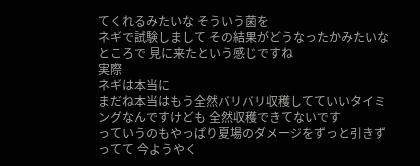てくれるみたいな そういう菌を
ネギで試験しまして その結果がどうなったかみたいなところで 見に来たという感じですね
実際
ネギは本当に
まだね本当はもう全然バリバリ収穫してていいタイミングなんですけども 全然収穫できてないです
っていうのもやっぱり夏場のダメージをずっと引きずってて 今ようやく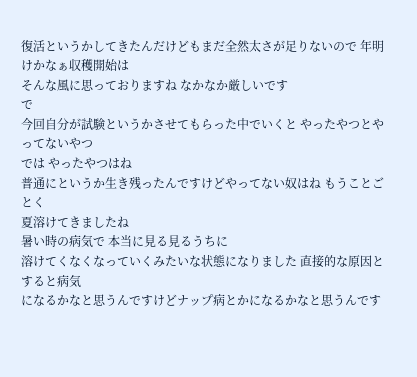復活というかしてきたんだけどもまだ全然太さが足りないので 年明けかなぁ収穫開始は
そんな風に思っておりますね なかなか厳しいです
で
今回自分が試験というかさせてもらった中でいくと やったやつとやってないやつ
では やったやつはね
普通にというか生き残ったんですけどやってない奴はね もうことごとく
夏溶けてきましたね
暑い時の病気で 本当に見る見るうちに
溶けてくなくなっていくみたいな状態になりました 直接的な原因とすると病気
になるかなと思うんですけどナップ病とかになるかなと思うんです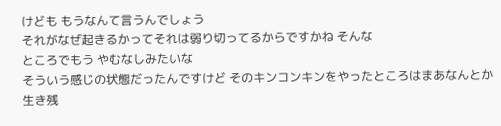けども もうなんて言うんでしょう
それがなぜ起きるかってそれは弱り切ってるからですかね そんな
ところでもう やむなしみたいな
そういう感じの状態だったんですけど そのキンコンキンをやったところはまあなんとか
生き残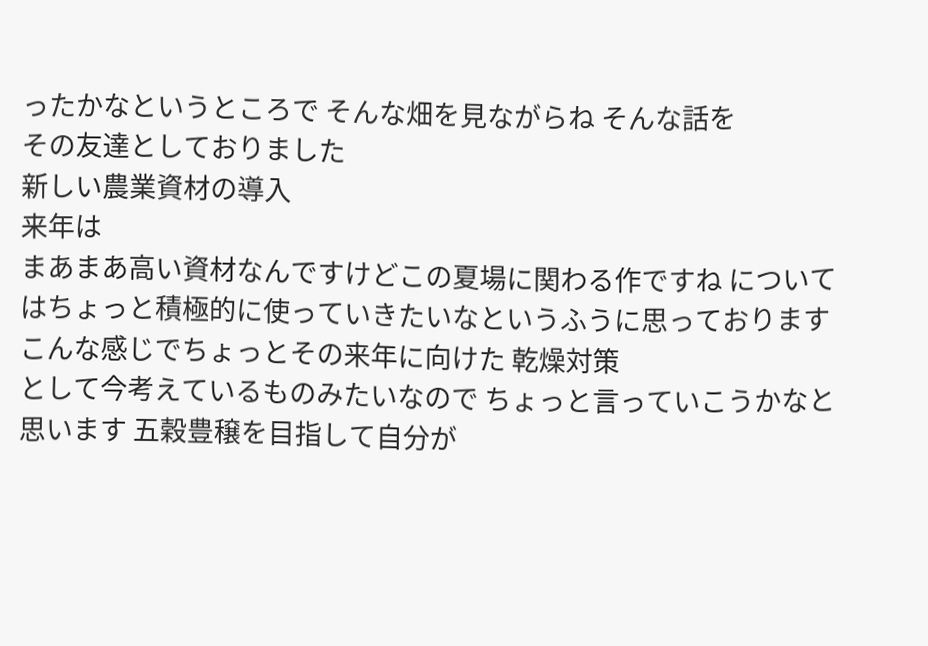ったかなというところで そんな畑を見ながらね そんな話を
その友達としておりました
新しい農業資材の導入
来年は
まあまあ高い資材なんですけどこの夏場に関わる作ですね についてはちょっと積極的に使っていきたいなというふうに思っております
こんな感じでちょっとその来年に向けた 乾燥対策
として今考えているものみたいなので ちょっと言っていこうかなと思います 五穀豊穣を目指して自分が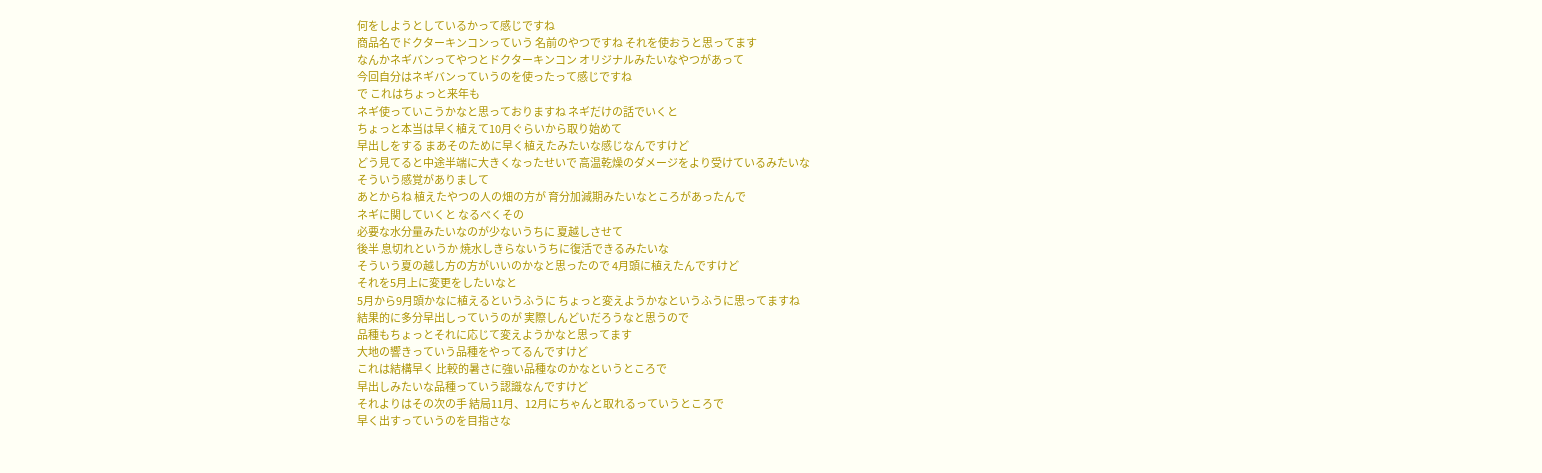何をしようとしているかって感じですね
商品名でドクターキンコンっていう 名前のやつですね それを使おうと思ってます
なんかネギバンってやつとドクターキンコン オリジナルみたいなやつがあって
今回自分はネギバンっていうのを使ったって感じですね
で これはちょっと来年も
ネギ使っていこうかなと思っておりますね ネギだけの話でいくと
ちょっと本当は早く植えて10月ぐらいから取り始めて
早出しをする まあそのために早く植えたみたいな感じなんですけど
どう見てると中途半端に大きくなったせいで 高温乾燥のダメージをより受けているみたいな
そういう感覚がありまして
あとからね 植えたやつの人の畑の方が 育分加減期みたいなところがあったんで
ネギに関していくと なるべくその
必要な水分量みたいなのが少ないうちに 夏越しさせて
後半 息切れというか 焼水しきらないうちに復活できるみたいな
そういう夏の越し方の方がいいのかなと思ったので 4月頭に植えたんですけど
それを5月上に変更をしたいなと
5月から9月頭かなに植えるというふうに ちょっと変えようかなというふうに思ってますね
結果的に多分早出しっていうのが 実際しんどいだろうなと思うので
品種もちょっとそれに応じて変えようかなと思ってます
大地の響きっていう品種をやってるんですけど
これは結構早く 比較的暑さに強い品種なのかなというところで
早出しみたいな品種っていう認識なんですけど
それよりはその次の手 結局11月、12月にちゃんと取れるっていうところで
早く出すっていうのを目指さな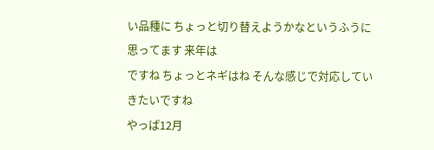い品種に ちょっと切り替えようかなというふうに思ってます 来年は
ですね ちょっとネギはね そんな感じで対応していきたいですね
やっぱ12月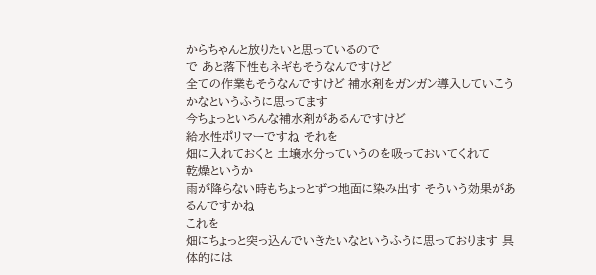からちゃんと放りたいと思っているので
で あと落下性もネギもそうなんですけど
全ての作業もそうなんですけど 補水剤をガンガン導入していこうかなというふうに思ってます
今ちょっといろんな補水剤があるんですけど
給水性ポリマーですね それを
畑に入れておくと 土壌水分っていうのを吸っておいてくれて
乾燥というか
雨が降らない時もちょっとずつ地面に染み出す そういう効果があるんですかね
これを
畑にちょっと突っ込んでいきたいなというふうに思っております 具体的には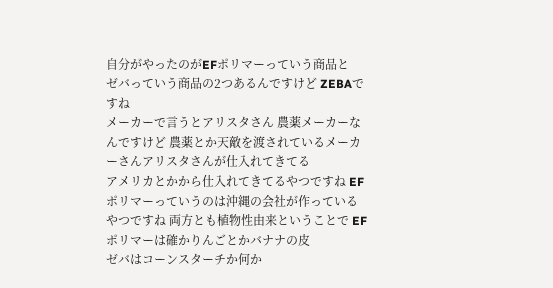自分がやったのがEFポリマーっていう商品と
ゼバっていう商品の2つあるんですけど ZEBAですね
メーカーで言うとアリスタさん 農薬メーカーなんですけど 農薬とか天敵を渡されているメーカーさんアリスタさんが仕入れてきてる
アメリカとかから仕入れてきてるやつですね EFポリマーっていうのは沖縄の会社が作っている
やつですね 両方とも植物性由来ということで EFポリマーは確かりんごとかバナナの皮
ゼバはコーンスターチか何か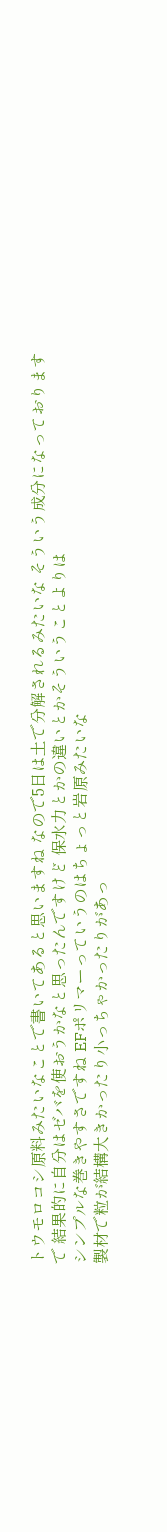トウモロコシ原料みたいなことで書いてあると思いますね なので5日は土で分解されるみたいな そういう成分になっております
で 結果的に自分はゼバを使おうかなと思ったんですけど 保水力とかの違いとかそういうことよりは
シンプルな巻きやすさですね EFポリマーっていうのはちょっと岩原みたいな
製材で粒が結構大きかったり小っちゃかったりがあっ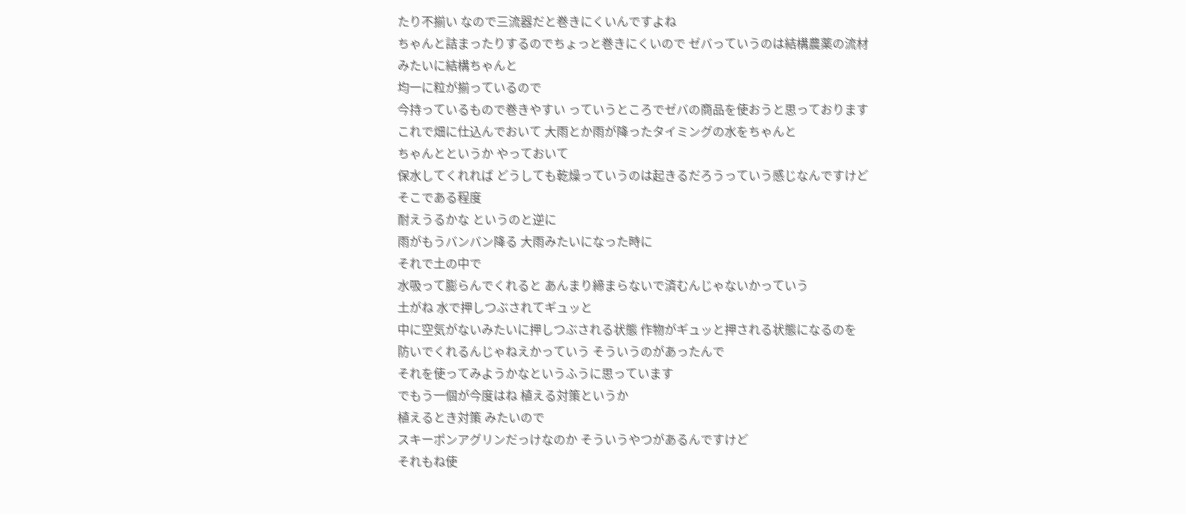たり不揃い なので三流器だと巻きにくいんですよね
ちゃんと詰まったりするのでちょっと巻きにくいので ゼバっていうのは結構農薬の流材みたいに結構ちゃんと
均一に粒が揃っているので
今持っているもので巻きやすい っていうところでゼバの商品を使おうと思っております
これで畑に仕込んでおいて 大雨とか雨が降ったタイミングの水をちゃんと
ちゃんとというか やっておいて
保水してくれれば どうしても乾燥っていうのは起きるだろうっていう感じなんですけど
そこである程度
耐えうるかな というのと逆に
雨がもうバンバン降る 大雨みたいになった時に
それで土の中で
水吸って膨らんでくれると あんまり締まらないで済むんじゃないかっていう
土がね 水で押しつぶされてギュッと
中に空気がないみたいに押しつぶされる状態 作物がギュッと押される状態になるのを
防いでくれるんじゃねえかっていう そういうのがあったんで
それを使ってみようかなというふうに思っています
でもう一個が今度はね 植える対策というか
植えるとき対策 みたいので
スキーポンアグリンだっけなのか そういうやつがあるんですけど
それもね使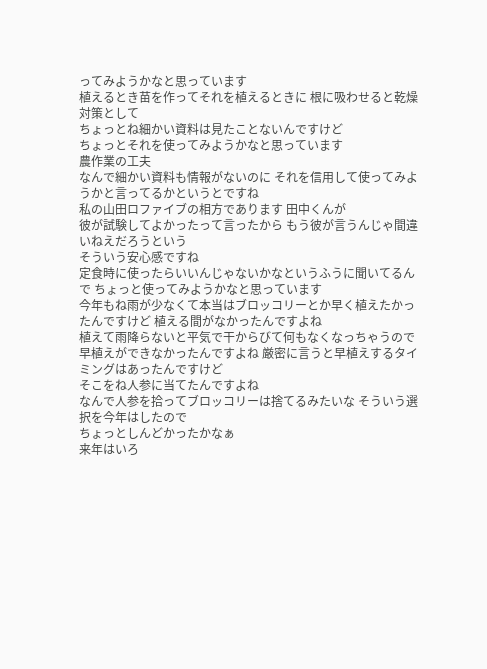ってみようかなと思っています
植えるとき苗を作ってそれを植えるときに 根に吸わせると乾燥対策として
ちょっとね細かい資料は見たことないんですけど
ちょっとそれを使ってみようかなと思っています
農作業の工夫
なんで細かい資料も情報がないのに それを信用して使ってみようかと言ってるかというとですね
私の山田ロファイブの相方であります 田中くんが
彼が試験してよかったって言ったから もう彼が言うんじゃ間違いねえだろうという
そういう安心感ですね
定食時に使ったらいいんじゃないかなというふうに聞いてるんで ちょっと使ってみようかなと思っています
今年もね雨が少なくて本当はブロッコリーとか早く植えたかったんですけど 植える間がなかったんですよね
植えて雨降らないと平気で干からびて何もなくなっちゃうので
早植えができなかったんですよね 厳密に言うと早植えするタイミングはあったんですけど
そこをね人参に当てたんですよね
なんで人参を拾ってブロッコリーは捨てるみたいな そういう選択を今年はしたので
ちょっとしんどかったかなぁ
来年はいろ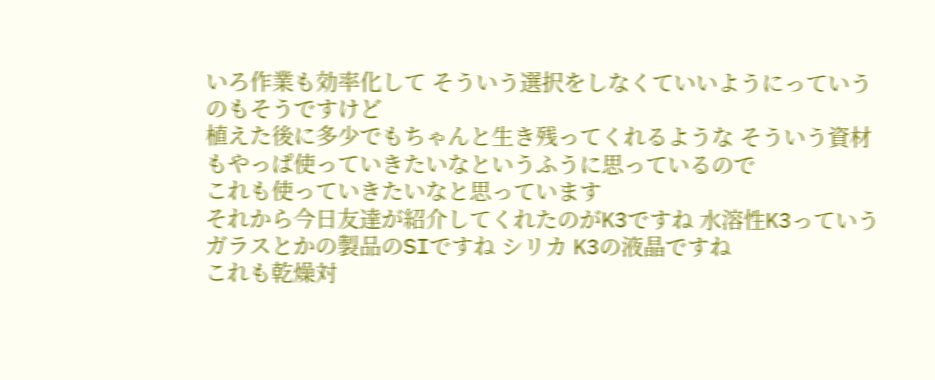いろ作業も効率化して そういう選択をしなくていいようにっていうのもそうですけど
植えた後に多少でもちゃんと生き残ってくれるような そういう資材もやっぱ使っていきたいなというふうに思っているので
これも使っていきたいなと思っています
それから今日友達が紹介してくれたのがK3ですね 水溶性K3っていう
ガラスとかの製品のSIですね シリカ K3の液晶ですね
これも乾燥対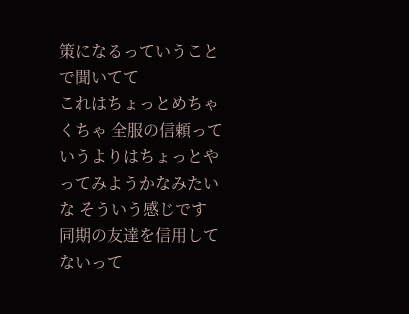策になるっていうことで聞いてて
これはちょっとめちゃくちゃ 全服の信頼っていうよりはちょっとやってみようかなみたいな そういう感じです
同期の友達を信用してないって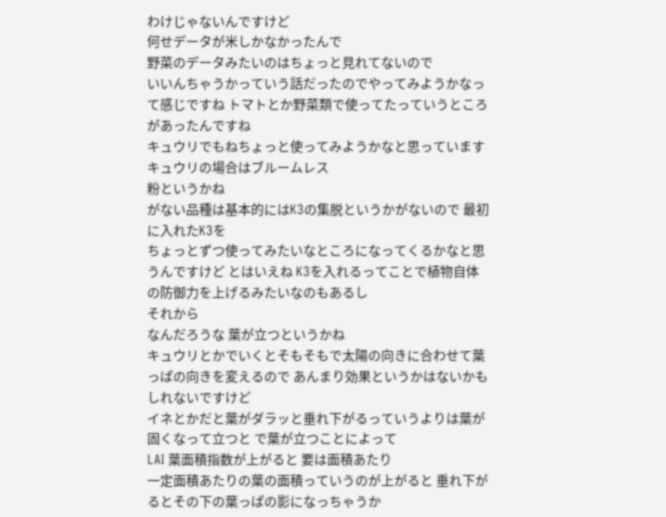わけじゃないんですけど
何せデータが米しかなかったんで
野菜のデータみたいのはちょっと見れてないので
いいんちゃうかっていう話だったのでやってみようかなって感じですね トマトとか野菜類で使ってたっていうところがあったんですね
キュウリでもねちょっと使ってみようかなと思っています キュウリの場合はブルームレス
粉というかね
がない品種は基本的にはK3の集脱というかがないので 最初に入れたK3を
ちょっとずつ使ってみたいなところになってくるかなと思うんですけど とはいえね K3を入れるってことで植物自体の防御力を上げるみたいなのもあるし
それから
なんだろうな 葉が立つというかね
キュウリとかでいくとそもそもで太陽の向きに合わせて葉っぱの向きを変えるので あんまり効果というかはないかもしれないですけど
イネとかだと葉がダラッと垂れ下がるっていうよりは葉が固くなって立つと で葉が立つことによって
LAI 葉面積指数が上がると 要は面積あたり
一定面積あたりの葉の面積っていうのが上がると 垂れ下がるとその下の葉っぱの影になっちゃうか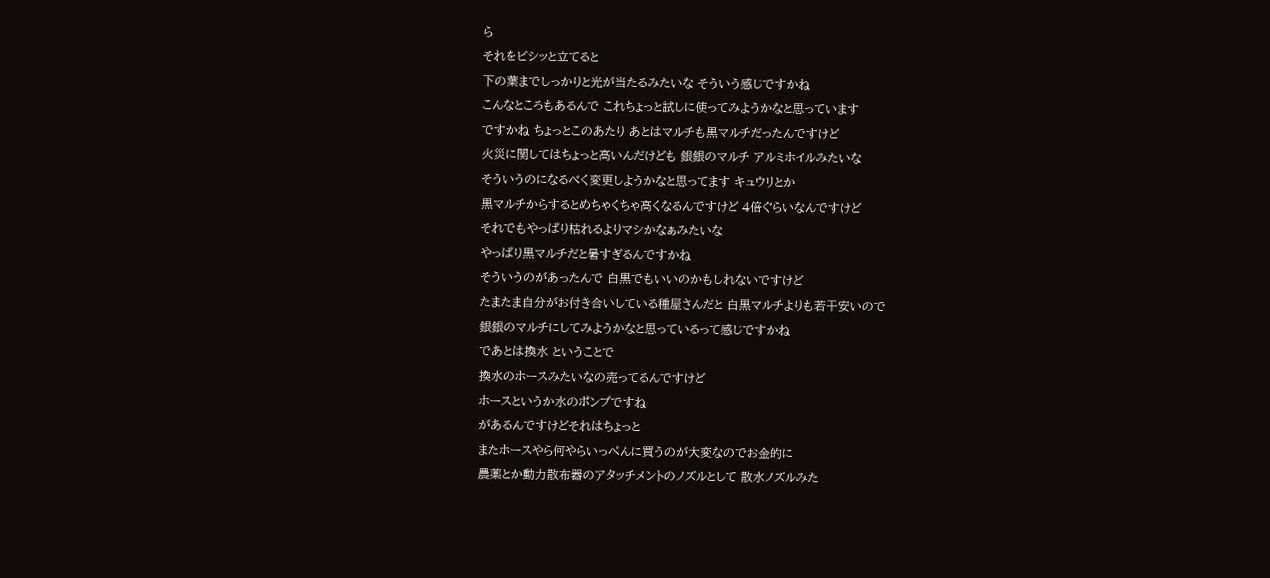ら
それをビシッと立てると
下の葉までしっかりと光が当たるみたいな そういう感じですかね
こんなところもあるんで これちょっと試しに使ってみようかなと思っています
ですかね ちょっとこのあたり あとはマルチも黒マルチだったんですけど
火災に関してはちょっと高いんだけども 銀銀のマルチ アルミホイルみたいな
そういうのになるべく変更しようかなと思ってます キュウリとか
黒マルチからするとめちゃくちゃ高くなるんですけど 4倍ぐらいなんですけど
それでもやっぱり枯れるよりマシかなぁみたいな
やっぱり黒マルチだと暑すぎるんですかね
そういうのがあったんで 白黒でもいいのかもしれないですけど
たまたま自分がお付き合いしている種屋さんだと 白黒マルチよりも若干安いので
銀銀のマルチにしてみようかなと思っているって感じですかね
であとは換水 ということで
換水のホースみたいなの売ってるんですけど
ホースというか水のポンプですね
があるんですけどそれはちょっと
またホースやら何やらいっぺんに買うのが大変なのでお金的に
農薬とか動力散布器のアタッチメントのノズルとして 散水ノズルみた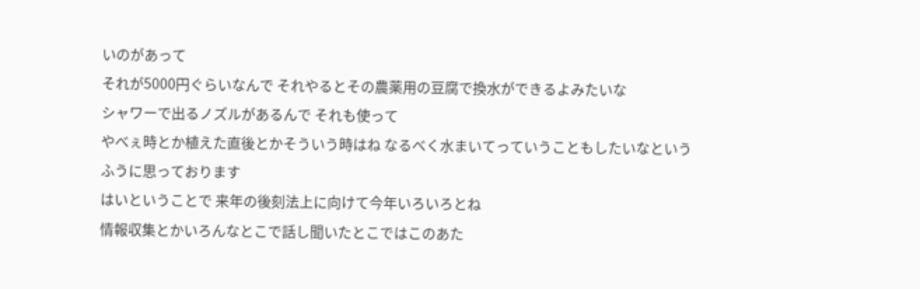いのがあって
それが5000円ぐらいなんで それやるとその農薬用の豆腐で換水ができるよみたいな
シャワーで出るノズルがあるんで それも使って
やべぇ時とか植えた直後とかそういう時はね なるべく水まいてっていうこともしたいなというふうに思っております
はいということで 来年の後刻法上に向けて今年いろいろとね
情報収集とかいろんなとこで話し聞いたとこではこのあた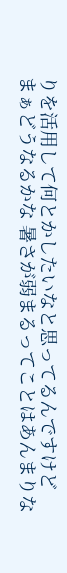りを活用して何とかしたいなと思ってるんですけど
まぁどうなるかな 暑さが弱まるってことはあんまりな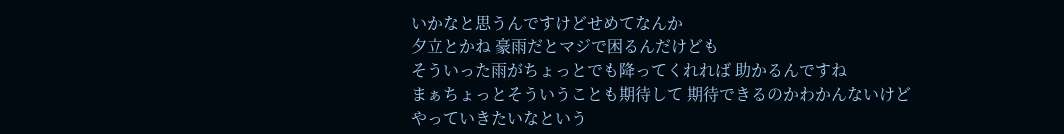いかなと思うんですけどせめてなんか
夕立とかね 豪雨だとマジで困るんだけども
そういった雨がちょっとでも降ってくれれば 助かるんですね
まぁちょっとそういうことも期待して 期待できるのかわかんないけど
やっていきたいなという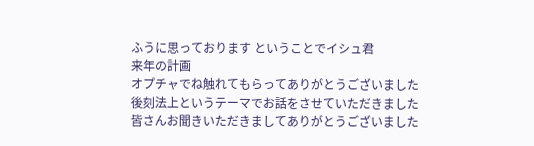ふうに思っております ということでイシュ君
来年の計画
オプチャでね触れてもらってありがとうございました 後刻法上というテーマでお話をさせていただきました
皆さんお聞きいただきましてありがとうございました